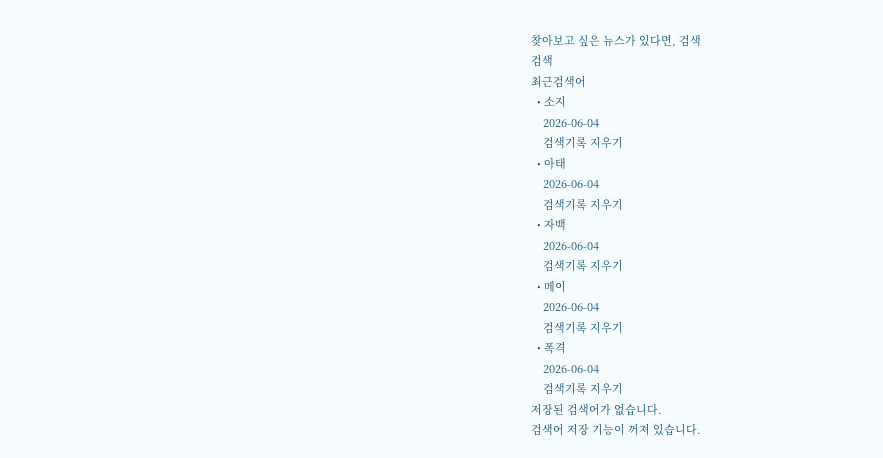찾아보고 싶은 뉴스가 있다면, 검색
검색
최근검색어
  • 소지
    2026-06-04
    검색기록 지우기
  • 아태
    2026-06-04
    검색기록 지우기
  • 자백
    2026-06-04
    검색기록 지우기
  • 메이
    2026-06-04
    검색기록 지우기
  • 폭격
    2026-06-04
    검색기록 지우기
저장된 검색어가 없습니다.
검색어 저장 기능이 꺼져 있습니다.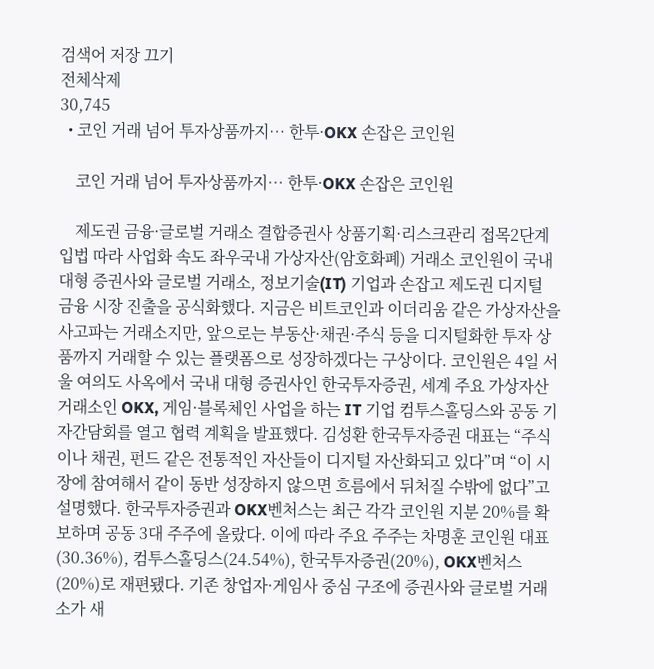검색어 저장 끄기
전체삭제
30,745
  • 코인 거래 넘어 투자상품까지… 한투·OKX 손잡은 코인원

    코인 거래 넘어 투자상품까지… 한투·OKX 손잡은 코인원

    제도권 금융·글로벌 거래소 결합증권사 상품기획·리스크관리 접목2단계 입법 따라 사업화 속도 좌우국내 가상자산(암호화폐) 거래소 코인원이 국내 대형 증권사와 글로벌 거래소, 정보기술(IT) 기업과 손잡고 제도권 디지털 금융 시장 진출을 공식화했다. 지금은 비트코인과 이더리움 같은 가상자산을 사고파는 거래소지만, 앞으로는 부동산·채권·주식 등을 디지털화한 투자 상품까지 거래할 수 있는 플랫폼으로 성장하겠다는 구상이다. 코인원은 4일 서울 여의도 사옥에서 국내 대형 증권사인 한국투자증권, 세계 주요 가상자산 거래소인 OKX, 게임·블록체인 사업을 하는 IT 기업 컴투스홀딩스와 공동 기자간담회를 열고 협력 계획을 발표했다. 김성환 한국투자증권 대표는 “주식이나 채권, 펀드 같은 전통적인 자산들이 디지털 자산화되고 있다”며 “이 시장에 참여해서 같이 동반 성장하지 않으면 흐름에서 뒤처질 수밖에 없다”고 설명했다. 한국투자증권과 OKX벤처스는 최근 각각 코인원 지분 20%를 확보하며 공동 3대 주주에 올랐다. 이에 따라 주요 주주는 차명훈 코인원 대표(30.36%), 컴투스홀딩스(24.54%), 한국투자증권(20%), OKX벤처스(20%)로 재편됐다. 기존 창업자·게임사 중심 구조에 증권사와 글로벌 거래소가 새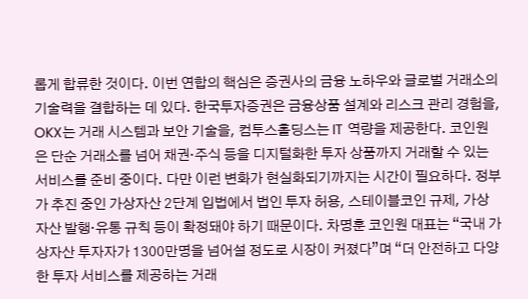롭게 합류한 것이다. 이번 연합의 핵심은 증권사의 금융 노하우와 글로벌 거래소의 기술력을 결합하는 데 있다. 한국투자증권은 금융상품 설계와 리스크 관리 경험을, OKX는 거래 시스템과 보안 기술을, 컴투스홀딩스는 IT 역량을 제공한다. 코인원은 단순 거래소를 넘어 채권·주식 등을 디지털화한 투자 상품까지 거래할 수 있는 서비스를 준비 중이다. 다만 이런 변화가 현실화되기까지는 시간이 필요하다. 정부가 추진 중인 가상자산 2단계 입법에서 법인 투자 허용, 스테이블코인 규제, 가상자산 발행·유통 규칙 등이 확정돼야 하기 때문이다. 차명훈 코인원 대표는 “국내 가상자산 투자자가 1300만명을 넘어설 정도로 시장이 커졌다”며 “더 안전하고 다양한 투자 서비스를 제공하는 거래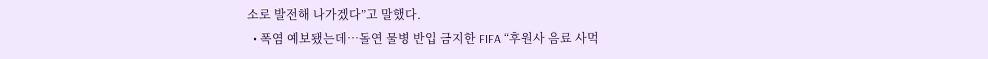소로 발전해 나가겠다”고 말했다.
  • 폭염 예보됐는데…돌연 물병 반입 금지한 FIFA “후원사 음료 사먹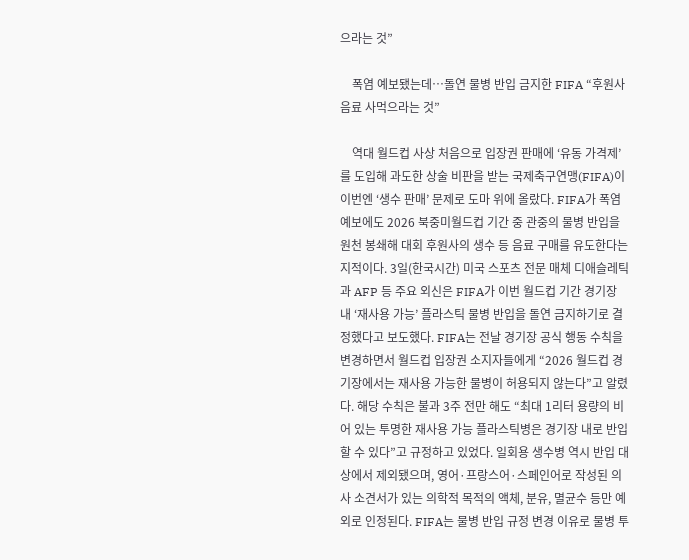으라는 것”

    폭염 예보됐는데…돌연 물병 반입 금지한 FIFA “후원사 음료 사먹으라는 것”

    역대 월드컵 사상 처음으로 입장권 판매에 ‘유동 가격제’를 도입해 과도한 상술 비판을 받는 국제축구연맹(FIFA)이 이번엔 ‘생수 판매’ 문제로 도마 위에 올랐다. FIFA가 폭염 예보에도 2026 북중미월드컵 기간 중 관중의 물병 반입을 원천 봉쇄해 대회 후원사의 생수 등 음료 구매를 유도한다는 지적이다. 3일(한국시간) 미국 스포츠 전문 매체 디애슬레틱과 AFP 등 주요 외신은 FIFA가 이번 월드컵 기간 경기장 내 ‘재사용 가능’ 플라스틱 물병 반입을 돌연 금지하기로 결정했다고 보도했다. FIFA는 전날 경기장 공식 행동 수칙을 변경하면서 월드컵 입장권 소지자들에게 “2026 월드컵 경기장에서는 재사용 가능한 물병이 허용되지 않는다”고 알렸다. 해당 수칙은 불과 3주 전만 해도 “최대 1리터 용량의 비어 있는 투명한 재사용 가능 플라스틱병은 경기장 내로 반입할 수 있다”고 규정하고 있었다. 일회용 생수병 역시 반입 대상에서 제외됐으며, 영어·프랑스어·스페인어로 작성된 의사 소견서가 있는 의학적 목적의 액체, 분유, 멸균수 등만 예외로 인정된다. FIFA는 물병 반입 규정 변경 이유로 물병 투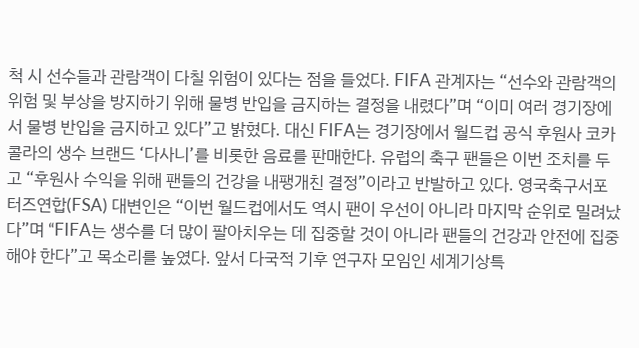척 시 선수들과 관람객이 다칠 위험이 있다는 점을 들었다. FIFA 관계자는 “선수와 관람객의 위험 및 부상을 방지하기 위해 물병 반입을 금지하는 결정을 내렸다”며 “이미 여러 경기장에서 물병 반입을 금지하고 있다”고 밝혔다. 대신 FIFA는 경기장에서 월드컵 공식 후원사 코카콜라의 생수 브랜드 ‘다사니’를 비롯한 음료를 판매한다. 유럽의 축구 팬들은 이번 조치를 두고 “후원사 수익을 위해 팬들의 건강을 내팽개친 결정”이라고 반발하고 있다. 영국축구서포터즈연합(FSA) 대변인은 “이번 월드컵에서도 역시 팬이 우선이 아니라 마지막 순위로 밀려났다”며 “FIFA는 생수를 더 많이 팔아치우는 데 집중할 것이 아니라 팬들의 건강과 안전에 집중해야 한다”고 목소리를 높였다. 앞서 다국적 기후 연구자 모임인 세계기상특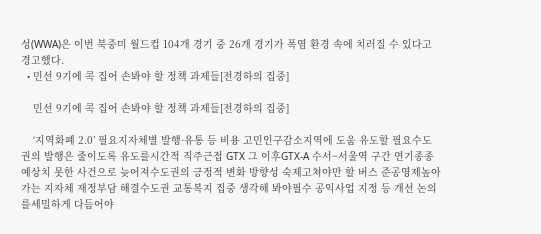성(WWA)은 이번 북중미 월드컵 104개 경기 중 26개 경기가 폭염 환경 속에 치러질 수 있다고 경고했다.
  • 민선 9기에 콕 집어 손봐야 할 정책 과제들[전경하의 집중]

    민선 9기에 콕 집어 손봐야 할 정책 과제들[전경하의 집중]

    ‘지역화폐 2.0’ 필요지자체별 발행·유통 등 비용 고민인구감소지역에 도움 유도할 필요수도권의 발행은 줄이도록 유도를시간적 직주근접 GTX 그 이후GTX-A 수서~서울역 구간 연기종종 예상치 못한 사건으로 늦어져수도권의 긍정적 변화 방향성 숙제고쳐야만 할 버스 준공영제높아가는 지자체 재정부담 해결수도권 교통복지 집중 생각해 봐야필수 공익사업 지정 등 개선 논의를세밀하게 다듬어야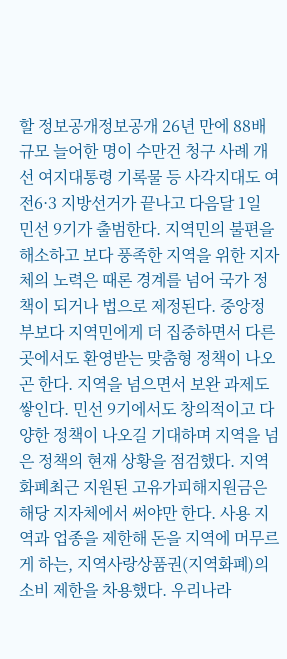할 정보공개정보공개 26년 만에 88배 규모 늘어한 명이 수만건 청구 사례 개선 여지대통령 기록물 등 사각지대도 여전6·3 지방선거가 끝나고 다음달 1일 민선 9기가 출범한다. 지역민의 불편을 해소하고 보다 풍족한 지역을 위한 지자체의 노력은 때론 경계를 넘어 국가 정책이 되거나 법으로 제정된다. 중앙정부보다 지역민에게 더 집중하면서 다른 곳에서도 환영받는 맞춤형 정책이 나오곤 한다. 지역을 넘으면서 보완 과제도 쌓인다. 민선 9기에서도 창의적이고 다양한 정책이 나오길 기대하며 지역을 넘은 정책의 현재 상황을 점검했다. 지역화폐최근 지원된 고유가피해지원금은 해당 지자체에서 써야만 한다. 사용 지역과 업종을 제한해 돈을 지역에 머무르게 하는, 지역사랑상품권(지역화폐)의 소비 제한을 차용했다. 우리나라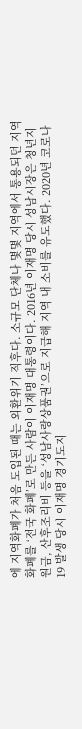에 지역화폐가 처음 도입된 때는 외환위기 직후다. 소규모 단체나 몇몇 지역에서 통용되던 지역화폐를 ‘전국 화폐’로 만든 사람이 이재명 대통령이다. 2016년 이재명 당시 성남시장은 청년지원금, 산후조리비 등을 ‘성남사랑상품권’으로 지급해 지역 내 소비를 유도했다. 2020년 코로나19 발생 당시 이재명 경기도지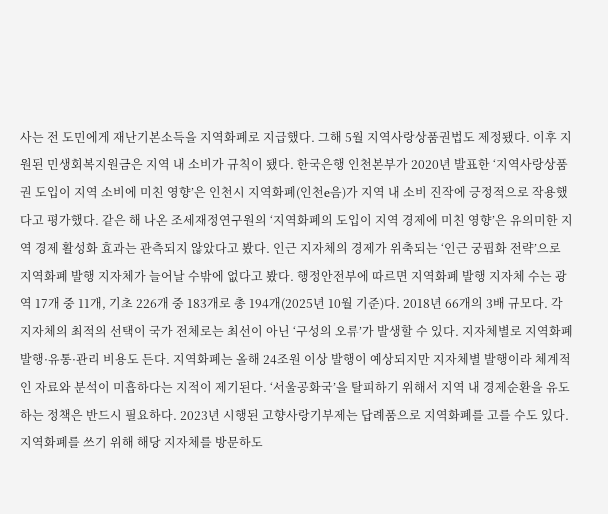사는 전 도민에게 재난기본소득을 지역화폐로 지급했다. 그해 5월 지역사랑상품권법도 제정됐다. 이후 지원된 민생회복지원금은 지역 내 소비가 규칙이 됐다. 한국은행 인천본부가 2020년 발표한 ‘지역사랑상품권 도입이 지역 소비에 미친 영향’은 인천시 지역화폐(인천e음)가 지역 내 소비 진작에 긍정적으로 작용했다고 평가했다. 같은 해 나온 조세재정연구원의 ‘지역화폐의 도입이 지역 경제에 미친 영향’은 유의미한 지역 경제 활성화 효과는 관측되지 않았다고 봤다. 인근 지자체의 경제가 위축되는 ‘인근 궁핍화 전략’으로 지역화폐 발행 지자체가 늘어날 수밖에 없다고 봤다. 행정안전부에 따르면 지역화폐 발행 지자체 수는 광역 17개 중 11개, 기초 226개 중 183개로 총 194개(2025년 10월 기준)다. 2018년 66개의 3배 규모다. 각 지자체의 최적의 선택이 국가 전체로는 최선이 아닌 ‘구성의 오류’가 발생할 수 있다. 지자체별로 지역화폐 발행·유통·관리 비용도 든다. 지역화폐는 올해 24조원 이상 발행이 예상되지만 지자체별 발행이라 체계적인 자료와 분석이 미흡하다는 지적이 제기된다. ‘서울공화국’을 탈피하기 위해서 지역 내 경제순환을 유도하는 정책은 반드시 필요하다. 2023년 시행된 고향사랑기부제는 답례품으로 지역화폐를 고를 수도 있다. 지역화폐를 쓰기 위해 해당 지자체를 방문하도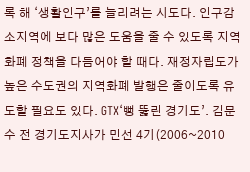록 해 ‘생활인구’를 늘리려는 시도다. 인구감소지역에 보다 많은 도움을 줄 수 있도록 지역화폐 정책을 다듬어야 할 때다. 재정자립도가 높은 수도권의 지역화폐 발행은 줄이도록 유도할 필요도 있다. GTX‘뻥 뚫린 경기도’. 김문수 전 경기도지사가 민선 4기(2006~2010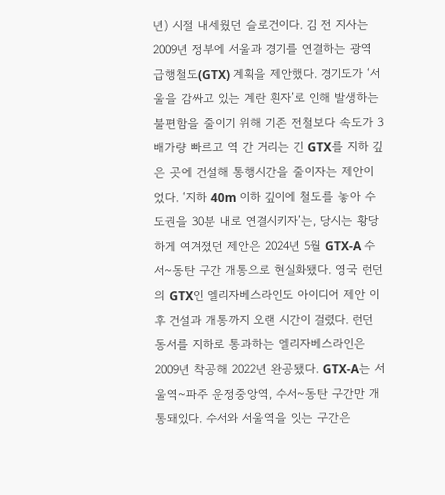년) 시절 내세웠던 슬로건이다. 김 전 지사는 2009년 정부에 서울과 경기를 연결하는 광역급행철도(GTX) 계획을 제안했다. 경기도가 ‘서울을 감싸고 있는 계란 흰자’로 인해 발생하는 불편함을 줄이기 위해 기존 전철보다 속도가 3배가량 빠르고 역 간 거리는 긴 GTX를 지하 깊은 곳에 건설해 통행시간을 줄이자는 제안이었다. ‘지하 40m 이하 깊이에 철도를 놓아 수도권을 30분 내로 연결시키자’는, 당시는 황당하게 여겨졌던 제안은 2024년 5월 GTX-A 수서~동탄 구간 개통으로 현실화됐다. 영국 런던의 GTX인 엘리자베스라인도 아이디어 제안 이후 건설과 개통까지 오랜 시간이 걸렸다. 런던 동서를 지하로 통과하는 엘리자베스라인은 2009년 착공해 2022년 완공됐다. GTX-A는 서울역~파주 운정중앙역, 수서~동탄 구간만 개통돼있다. 수서와 서울역을 잇는 구간은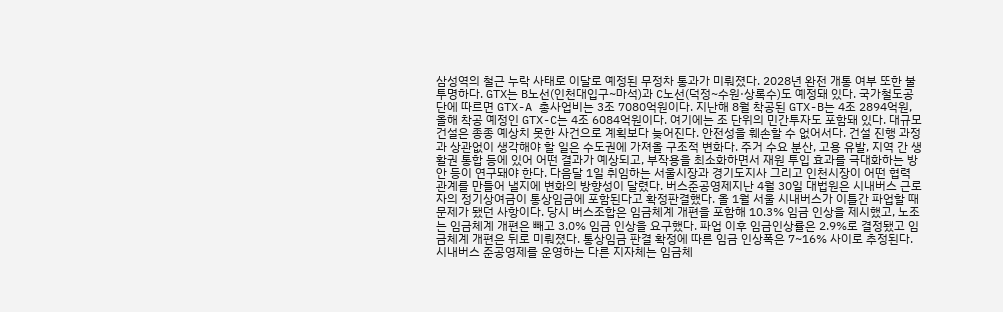삼성역의 철근 누락 사태로 이달로 예정된 무정차 통과가 미뤄졌다. 2028년 완전 개통 여부 또한 불투명하다. GTX는 B노선(인천대입구~마석)과 C노선(덕정~수원·상록수)도 예정돼 있다. 국가철도공단에 따르면 GTX-A 총사업비는 3조 7080억원이다. 지난해 8월 착공된 GTX-B는 4조 2894억원, 올해 착공 예정인 GTX-C는 4조 6084억원이다. 여기에는 조 단위의 민간투자도 포함돼 있다. 대규모 건설은 종종 예상치 못한 사건으로 계획보다 늦어진다. 안전성을 훼손할 수 없어서다. 건설 진행 과정과 상관없이 생각해야 할 일은 수도권에 가져올 구조적 변화다. 주거 수요 분산, 고용 유발, 지역 간 생활권 통합 등에 있어 어떤 결과가 예상되고, 부작용을 최소화하면서 재원 투입 효과를 극대화하는 방안 등이 연구돼야 한다. 다음달 1일 취임하는 서울시장과 경기도지사 그리고 인천시장이 어떤 협력 관계를 만들어 낼지에 변화의 방향성이 달렸다. 버스준공영제지난 4월 30일 대법원은 시내버스 근로자의 정기상여금이 통상임금에 포함된다고 확정판결했다. 올 1월 서울 시내버스가 이틀간 파업할 때 문제가 됐던 사항이다. 당시 버스조합은 임금체계 개편을 포함해 10.3% 임금 인상을 제시했고, 노조는 임금체계 개편은 빼고 3.0% 임금 인상을 요구했다. 파업 이후 임금인상률은 2.9%로 결정됐고 임금체계 개편은 뒤로 미뤄졌다. 통상임금 판결 확정에 따른 임금 인상폭은 7~16% 사이로 추정된다. 시내버스 준공영제를 운영하는 다른 지자체는 임금체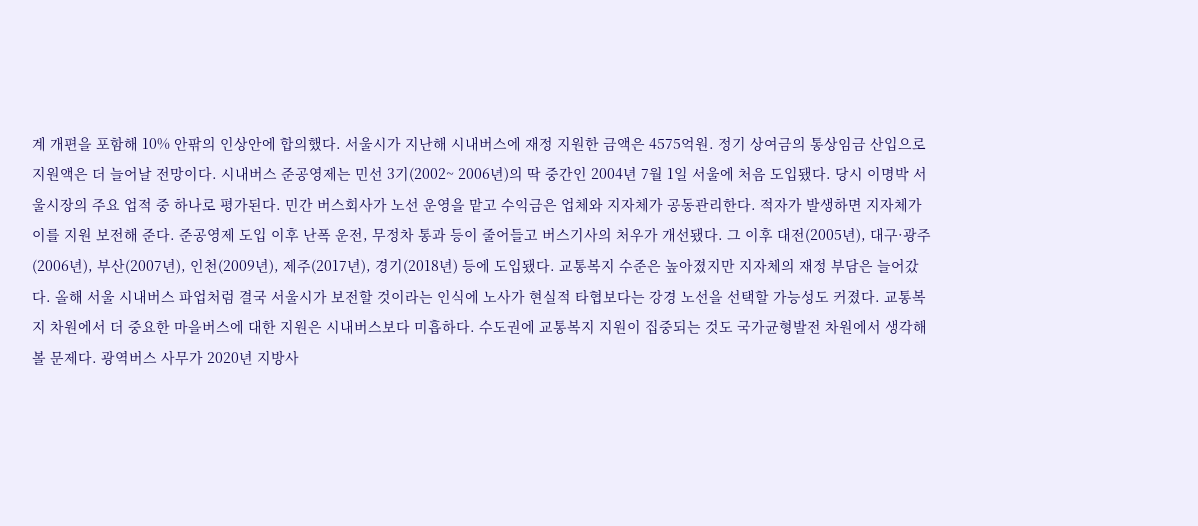계 개편을 포함해 10% 안팎의 인상안에 합의했다. 서울시가 지난해 시내버스에 재정 지원한 금액은 4575억원. 정기 상여금의 통상임금 산입으로 지원액은 더 늘어날 전망이다. 시내버스 준공영제는 민선 3기(2002~ 2006년)의 딱 중간인 2004년 7월 1일 서울에 처음 도입됐다. 당시 이명박 서울시장의 주요 업적 중 하나로 평가된다. 민간 버스회사가 노선 운영을 맡고 수익금은 업체와 지자체가 공동관리한다. 적자가 발생하면 지자체가 이를 지원 보전해 준다. 준공영제 도입 이후 난폭 운전, 무정차 통과 등이 줄어들고 버스기사의 처우가 개선됐다. 그 이후 대전(2005년), 대구·광주(2006년), 부산(2007년), 인천(2009년), 제주(2017년), 경기(2018년) 등에 도입됐다. 교통복지 수준은 높아졌지만 지자체의 재정 부담은 늘어갔다. 올해 서울 시내버스 파업처럼 결국 서울시가 보전할 것이라는 인식에 노사가 현실적 타협보다는 강경 노선을 선택할 가능성도 커졌다. 교통복지 차원에서 더 중요한 마을버스에 대한 지원은 시내버스보다 미흡하다. 수도권에 교통복지 지원이 집중되는 것도 국가균형발전 차원에서 생각해 볼 문제다. 광역버스 사무가 2020년 지방사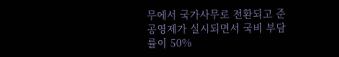무에서 국가사무로 전환되고 준공영제가 실시되면서 국비 부담률이 50%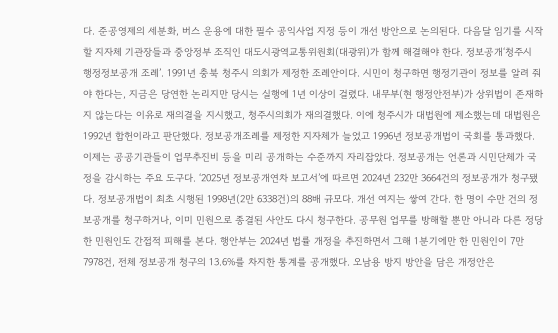다. 준공영제의 세분화, 버스 운용에 대한 필수 공익사업 지정 등이 개선 방안으로 논의된다. 다음달 임기를 시작할 지자체 기관장들과 중앙정부 조직인 대도시광역교통위원회(대광위)가 함께 해결해야 한다. 정보공개‘청주시 행정정보공개 조례’. 1991년 충북 청주시 의회가 제정한 조례안이다. 시민이 청구하면 행정기관이 정보를 알려 줘야 한다는, 지금은 당연한 논리지만 당시는 실행에 1년 이상이 걸렸다. 내무부(현 행정안전부)가 상위법이 존재하지 않는다는 이유로 재의결을 지시했고, 청주시의회가 재의결했다. 이에 청주시가 대법원에 제소했는데 대법원은 1992년 합헌이라고 판단했다. 정보공개조례를 제정한 지자체가 늘었고 1996년 정보공개법이 국회를 통과했다. 이제는 공공기관들이 업무추진비 등을 미리 공개하는 수준까지 자리잡았다. 정보공개는 언론과 시민단체가 국정을 감시하는 주요 도구다. ‘2025년 정보공개연차 보고서’에 따르면 2024년 232만 3664건의 정보공개가 청구됐다. 정보공개법이 최초 시행된 1998년(2만 6338건)의 88배 규모다. 개선 여지는 쌓여 간다. 한 명이 수만 건의 정보공개를 청구하거나, 이미 민원으로 종결된 사안도 다시 청구한다. 공무원 업무를 방해할 뿐만 아니라 다른 정당한 민원인도 간접적 피해를 본다. 행안부는 2024년 법률 개정을 추진하면서 그해 1분기에만 한 민원인이 7만 7978건, 전체 정보공개 청구의 13.6%를 차지한 통계를 공개했다. 오남용 방지 방안을 담은 개정안은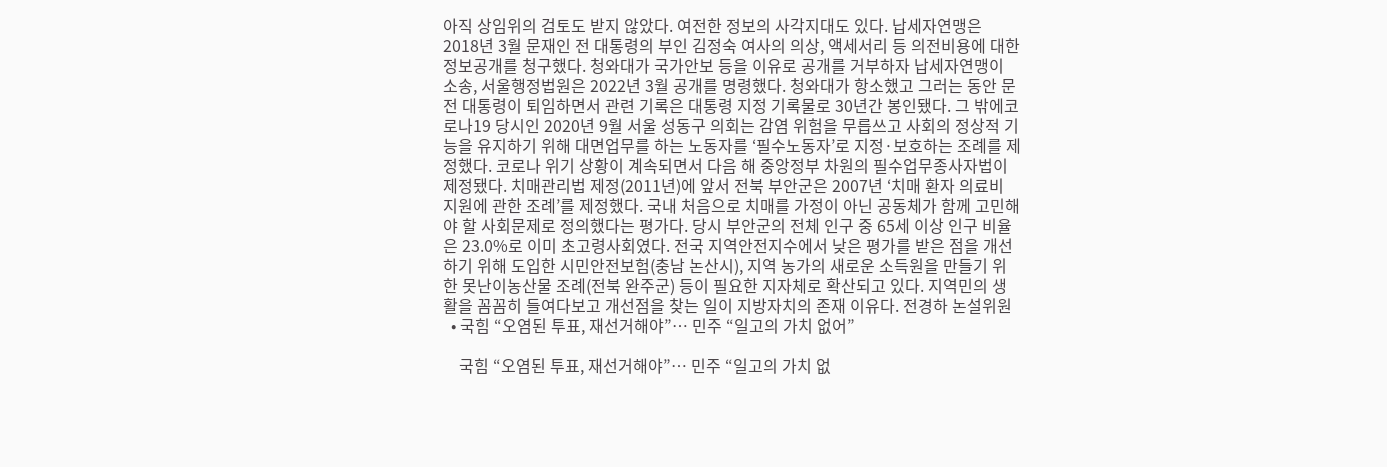아직 상임위의 검토도 받지 않았다. 여전한 정보의 사각지대도 있다. 납세자연맹은 2018년 3월 문재인 전 대통령의 부인 김정숙 여사의 의상, 액세서리 등 의전비용에 대한 정보공개를 청구했다. 청와대가 국가안보 등을 이유로 공개를 거부하자 납세자연맹이 소송, 서울행정법원은 2022년 3월 공개를 명령했다. 청와대가 항소했고 그러는 동안 문 전 대통령이 퇴임하면서 관련 기록은 대통령 지정 기록물로 30년간 봉인됐다. 그 밖에코로나19 당시인 2020년 9월 서울 성동구 의회는 감염 위험을 무릅쓰고 사회의 정상적 기능을 유지하기 위해 대면업무를 하는 노동자를 ‘필수노동자’로 지정·보호하는 조례를 제정했다. 코로나 위기 상황이 계속되면서 다음 해 중앙정부 차원의 필수업무종사자법이 제정됐다. 치매관리법 제정(2011년)에 앞서 전북 부안군은 2007년 ‘치매 환자 의료비 지원에 관한 조례’를 제정했다. 국내 처음으로 치매를 가정이 아닌 공동체가 함께 고민해야 할 사회문제로 정의했다는 평가다. 당시 부안군의 전체 인구 중 65세 이상 인구 비율은 23.0%로 이미 초고령사회였다. 전국 지역안전지수에서 낮은 평가를 받은 점을 개선하기 위해 도입한 시민안전보험(충남 논산시), 지역 농가의 새로운 소득원을 만들기 위한 못난이농산물 조례(전북 완주군) 등이 필요한 지자체로 확산되고 있다. 지역민의 생활을 꼼꼼히 들여다보고 개선점을 찾는 일이 지방자치의 존재 이유다. 전경하 논설위원
  • 국힘 “오염된 투표, 재선거해야”… 민주 “일고의 가치 없어”

    국힘 “오염된 투표, 재선거해야”… 민주 “일고의 가치 없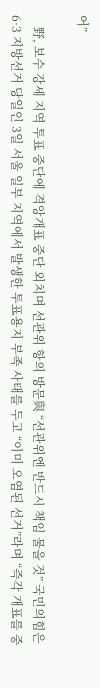어”

    野, 보수 강세 지역 투표 중단에 격앙개표 중단 외치며 선관위 항의 방문與 “선관위엔 반드시 책임 물을 것” 국민의힘은 6·3 지방선거 당일인 3일 서울 일부 지역에서 발생한 투표용지 부족 사태를 두고 “이미 오염된 선거”라며 “즉각 개표를 중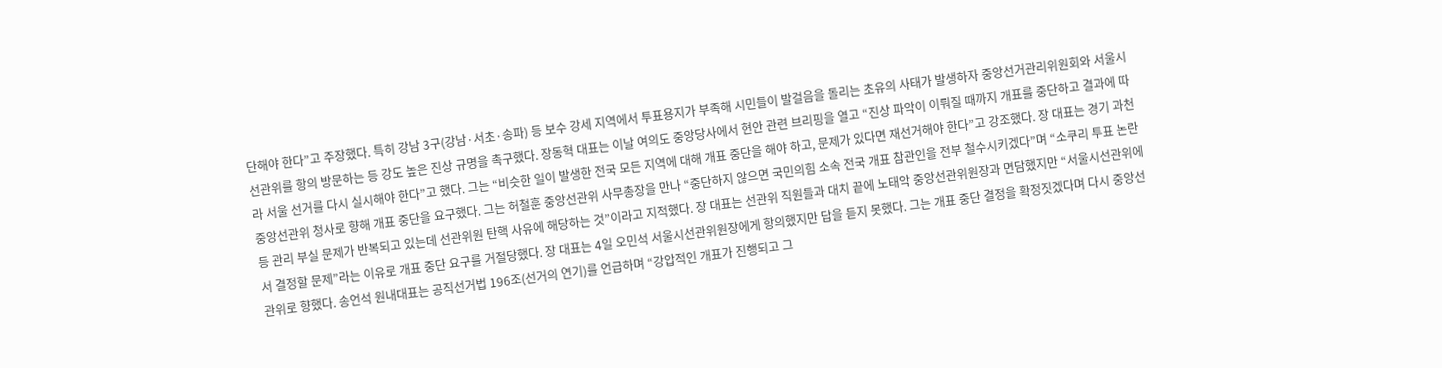단해야 한다”고 주장했다. 특히 강남 3구(강남·서초·송파) 등 보수 강세 지역에서 투표용지가 부족해 시민들이 발걸음을 돌리는 초유의 사태가 발생하자 중앙선거관리위원회와 서울시선관위를 항의 방문하는 등 강도 높은 진상 규명을 촉구했다. 장동혁 대표는 이날 여의도 중앙당사에서 현안 관련 브리핑을 열고 “진상 파악이 이뤄질 때까지 개표를 중단하고 결과에 따라 서울 선거를 다시 실시해야 한다”고 했다. 그는 “비슷한 일이 발생한 전국 모든 지역에 대해 개표 중단을 해야 하고, 문제가 있다면 재선거해야 한다”고 강조했다. 장 대표는 경기 과천 중앙선관위 청사로 향해 개표 중단을 요구했다. 그는 허철훈 중앙선관위 사무총장을 만나 “중단하지 않으면 국민의힘 소속 전국 개표 참관인을 전부 철수시키겠다”며 “소쿠리 투표 논란 등 관리 부실 문제가 반복되고 있는데 선관위원 탄핵 사유에 해당하는 것”이라고 지적했다. 장 대표는 선관위 직원들과 대치 끝에 노태악 중앙선관위원장과 면담했지만 “서울시선관위에서 결정할 문제”라는 이유로 개표 중단 요구를 거절당했다. 장 대표는 4일 오민석 서울시선관위원장에게 항의했지만 답을 듣지 못했다. 그는 개표 중단 결정을 확정짓겠다며 다시 중앙선관위로 향했다. 송언석 원내대표는 공직선거법 196조(선거의 연기)를 언급하며 “강압적인 개표가 진행되고 그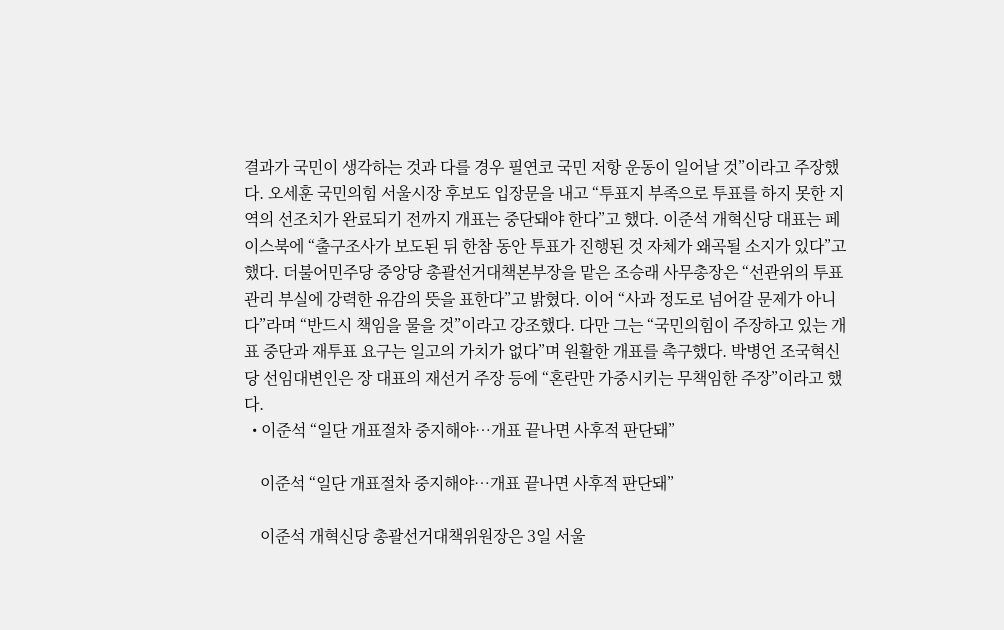결과가 국민이 생각하는 것과 다를 경우 필연코 국민 저항 운동이 일어날 것”이라고 주장했다. 오세훈 국민의힘 서울시장 후보도 입장문을 내고 “투표지 부족으로 투표를 하지 못한 지역의 선조치가 완료되기 전까지 개표는 중단돼야 한다”고 했다. 이준석 개혁신당 대표는 페이스북에 “출구조사가 보도된 뒤 한참 동안 투표가 진행된 것 자체가 왜곡될 소지가 있다”고 했다. 더불어민주당 중앙당 총괄선거대책본부장을 맡은 조승래 사무총장은 “선관위의 투표 관리 부실에 강력한 유감의 뜻을 표한다”고 밝혔다. 이어 “사과 정도로 넘어갈 문제가 아니다”라며 “반드시 책임을 물을 것”이라고 강조했다. 다만 그는 “국민의힘이 주장하고 있는 개표 중단과 재투표 요구는 일고의 가치가 없다”며 원활한 개표를 촉구했다. 박병언 조국혁신당 선임대변인은 장 대표의 재선거 주장 등에 “혼란만 가중시키는 무책임한 주장”이라고 했다.
  • 이준석 “일단 개표절차 중지해야…개표 끝나면 사후적 판단돼”

    이준석 “일단 개표절차 중지해야…개표 끝나면 사후적 판단돼”

    이준석 개혁신당 총괄선거대책위원장은 3일 서울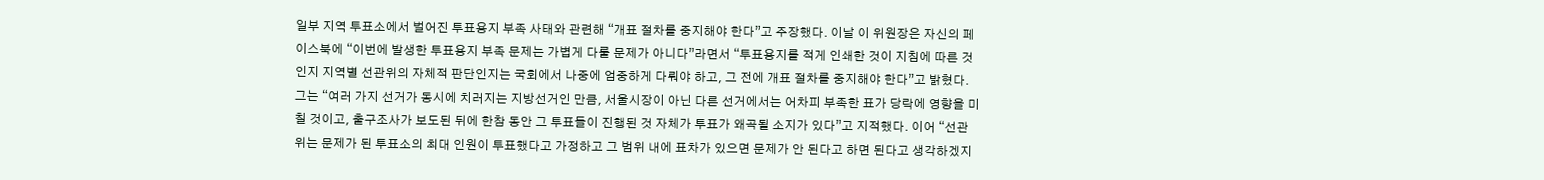일부 지역 투표소에서 벌어진 투표용지 부족 사태와 관련해 “개표 절차를 중지해야 한다”고 주장했다. 이날 이 위원장은 자신의 페이스북에 “이번에 발생한 투표용지 부족 문제는 가볍게 다룰 문제가 아니다”라면서 “투표용지를 적게 인쇄한 것이 지침에 따른 것인지 지역별 선관위의 자체적 판단인지는 국회에서 나중에 엄중하게 다뤄야 하고, 그 전에 개표 절차를 중지해야 한다”고 밝혔다. 그는 “여러 가지 선거가 동시에 치러지는 지방선거인 만큼, 서울시장이 아닌 다른 선거에서는 어차피 부족한 표가 당락에 영향을 미칠 것이고, 출구조사가 보도된 뒤에 한참 동안 그 투표들이 진행된 것 자체가 투표가 왜곡될 소지가 있다”고 지적했다. 이어 “선관위는 문제가 된 투표소의 최대 인원이 투표했다고 가정하고 그 범위 내에 표차가 있으면 문제가 안 된다고 하면 된다고 생각하겠지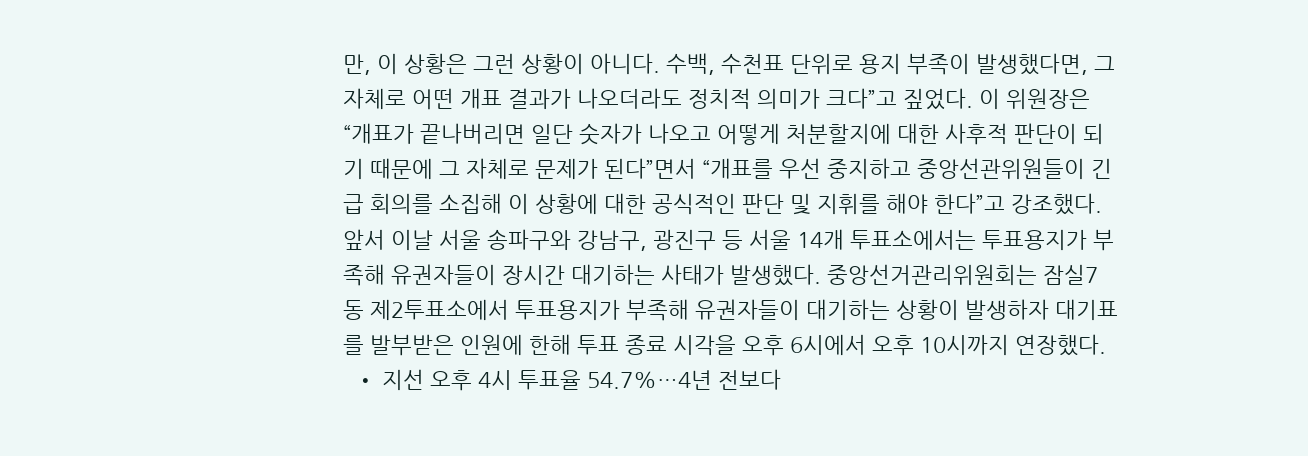만, 이 상황은 그런 상황이 아니다. 수백, 수천표 단위로 용지 부족이 발생했다면, 그 자체로 어떤 개표 결과가 나오더라도 정치적 의미가 크다”고 짚었다. 이 위원장은 “개표가 끝나버리면 일단 숫자가 나오고 어떻게 처분할지에 대한 사후적 판단이 되기 때문에 그 자체로 문제가 된다”면서 “개표를 우선 중지하고 중앙선관위원들이 긴급 회의를 소집해 이 상황에 대한 공식적인 판단 및 지휘를 해야 한다”고 강조했다. 앞서 이날 서울 송파구와 강남구, 광진구 등 서울 14개 투표소에서는 투표용지가 부족해 유권자들이 장시간 대기하는 사태가 발생했다. 중앙선거관리위원회는 잠실7동 제2투표소에서 투표용지가 부족해 유권자들이 대기하는 상황이 발생하자 대기표를 발부받은 인원에 한해 투표 종료 시각을 오후 6시에서 오후 10시까지 연장했다.
  • 지선 오후 4시 투표율 54.7%…4년 전보다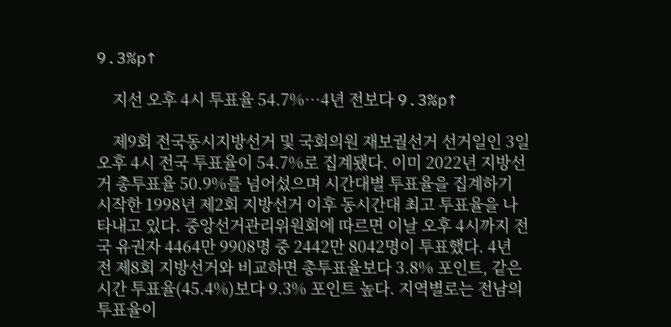9.3%p↑

    지선 오후 4시 투표율 54.7%…4년 전보다 9.3%p↑

    제9회 전국동시지방선거 및 국회의원 재보궐선거 선거일인 3일 오후 4시 전국 투표율이 54.7%로 집계됐다. 이미 2022년 지방선거 총투표율 50.9%를 넘어섰으며 시간대별 투표율을 집계하기 시작한 1998년 제2회 지방선거 이후 동시간대 최고 투표율을 나타내고 있다. 중앙선거관리위원회에 따르면 이날 오후 4시까지 전국 유권자 4464만 9908명 중 2442만 8042명이 투표했다. 4년 전 제8회 지방선거와 비교하면 총투표율보다 3.8% 포인트, 같은 시간 투표율(45.4%)보다 9.3% 포인트 높다. 지역별로는 전남의 투표율이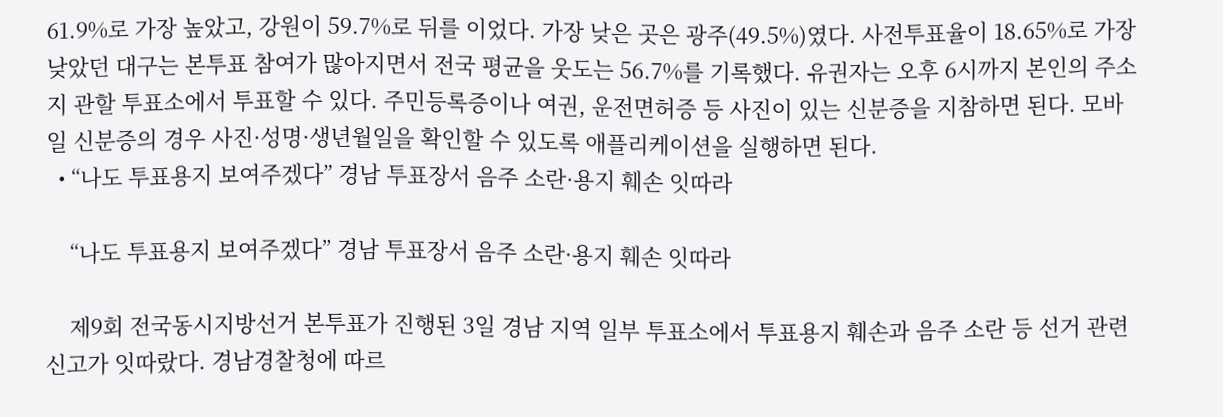61.9%로 가장 높았고, 강원이 59.7%로 뒤를 이었다. 가장 낮은 곳은 광주(49.5%)였다. 사전투표율이 18.65%로 가장 낮았던 대구는 본투표 참여가 많아지면서 전국 평균을 웃도는 56.7%를 기록했다. 유권자는 오후 6시까지 본인의 주소지 관할 투표소에서 투표할 수 있다. 주민등록증이나 여권, 운전면허증 등 사진이 있는 신분증을 지참하면 된다. 모바일 신분증의 경우 사진·성명·생년월일을 확인할 수 있도록 애플리케이션을 실행하면 된다.
  • “나도 투표용지 보여주겠다” 경남 투표장서 음주 소란·용지 훼손 잇따라

    “나도 투표용지 보여주겠다” 경남 투표장서 음주 소란·용지 훼손 잇따라

    제9회 전국동시지방선거 본투표가 진행된 3일 경남 지역 일부 투표소에서 투표용지 훼손과 음주 소란 등 선거 관련 신고가 잇따랐다. 경남경찰청에 따르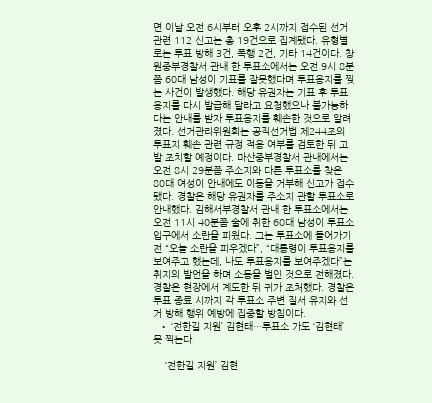면 이날 오전 6시부터 오후 2시까지 접수된 선거 관련 112 신고는 총 19건으로 집계됐다. 유형별로는 투표 방해 3건, 폭행 2건, 기타 14건이다. 창원중부경찰서 관내 한 투표소에서는 오전 9시 8분쯤 60대 남성이 기표를 잘못했다며 투표용지를 찢는 사건이 발생했다. 해당 유권자는 기표 후 투표용지를 다시 발급해 달라고 요청했으나 불가능하다는 안내를 받자 투표용지를 훼손한 것으로 알려졌다. 선거관리위원회는 공직선거법 제244조의 투표지 훼손 관련 규정 적용 여부를 검토한 뒤 고발 조치할 예정이다. 마산중부경찰서 관내에서는 오전 8시 29분쯤 주소지와 다른 투표소를 찾은 80대 여성이 안내에도 이동을 거부해 신고가 접수됐다. 경찰은 해당 유권자를 주소지 관할 투표소로 안내했다. 김해서부경찰서 관내 한 투표소에서는 오전 11시 40분쯤 술에 취한 60대 남성이 투표소 입구에서 소란을 피웠다. 그는 투표소에 들어가기 전 “오늘 소란을 피우겠다”, “대통령이 투표용지를 보여주고 했는데, 나도 투표용지를 보여주겠다”는 취지의 발언을 하며 소동을 벌인 것으로 전해졌다. 경찰은 현장에서 계도한 뒤 귀가 조처했다. 경찰은 투표 종료 시까지 각 투표소 주변 질서 유지와 선거 방해 행위 예방에 집중할 방침이다.
  • ‘전한길 지원’ 김현태…투표소 가도 ‘김현태’ 못 찍는다

    ‘전한길 지원’ 김현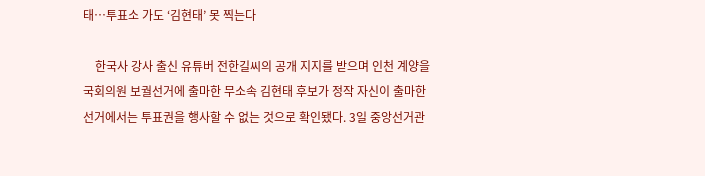태…투표소 가도 ‘김현태’ 못 찍는다

    한국사 강사 출신 유튜버 전한길씨의 공개 지지를 받으며 인천 계양을 국회의원 보궐선거에 출마한 무소속 김현태 후보가 정작 자신이 출마한 선거에서는 투표권을 행사할 수 없는 것으로 확인됐다. 3일 중앙선거관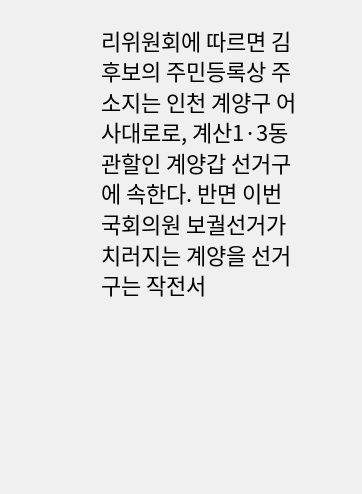리위원회에 따르면 김 후보의 주민등록상 주소지는 인천 계양구 어사대로로, 계산1·3동 관할인 계양갑 선거구에 속한다. 반면 이번 국회의원 보궐선거가 치러지는 계양을 선거구는 작전서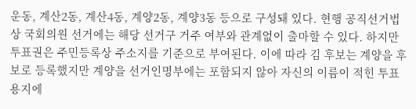운동, 계산2동, 계산4동, 계양2동, 계양3동 등으로 구성돼 있다. 현행 공직선거법상 국회의원 선거에는 해당 선거구 거주 여부와 관계없이 출마할 수 있다. 하지만 투표권은 주민등록상 주소지를 기준으로 부여된다. 이에 따라 김 후보는 계양을 후보로 등록했지만 계양을 선거인명부에는 포함되지 않아 자신의 이름이 적힌 투표용지에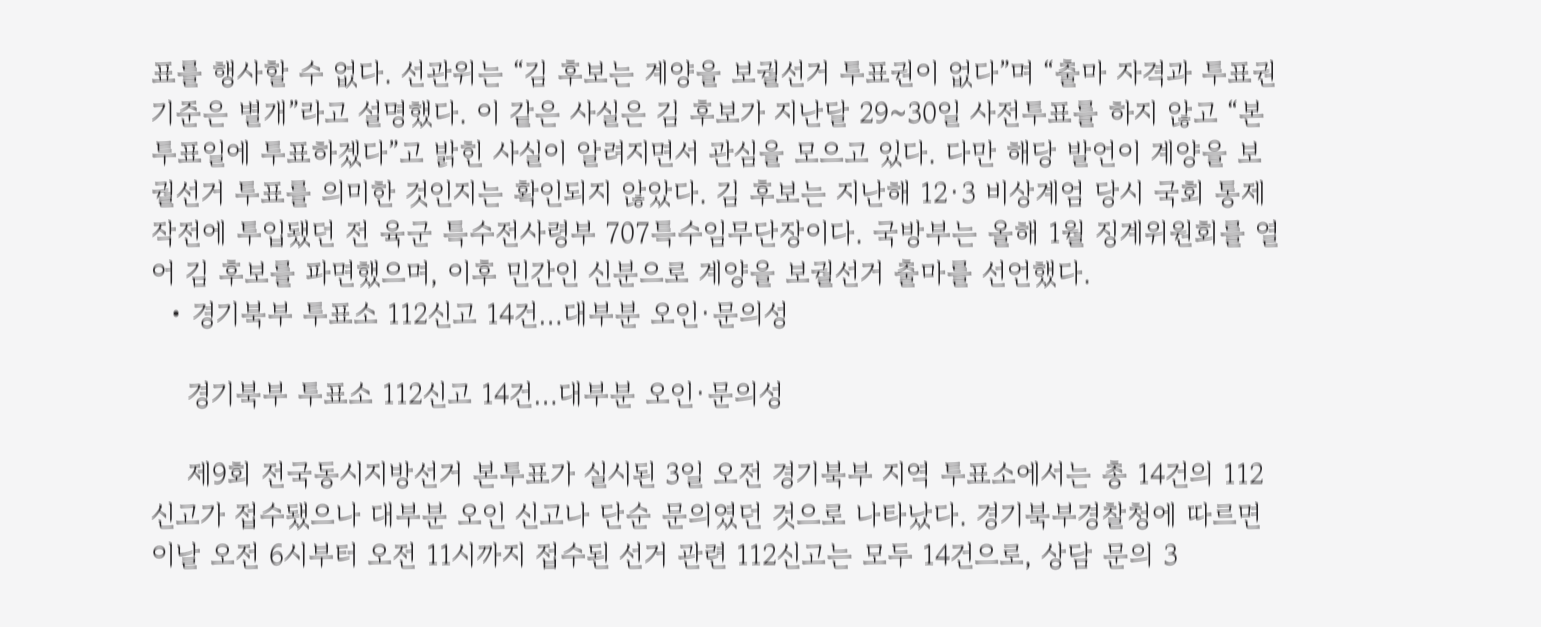표를 행사할 수 없다. 선관위는 “김 후보는 계양을 보궐선거 투표권이 없다”며 “출마 자격과 투표권 기준은 별개”라고 설명했다. 이 같은 사실은 김 후보가 지난달 29~30일 사전투표를 하지 않고 “본투표일에 투표하겠다”고 밝힌 사실이 알려지면서 관심을 모으고 있다. 다만 해당 발언이 계양을 보궐선거 투표를 의미한 것인지는 확인되지 않았다. 김 후보는 지난해 12·3 비상계엄 당시 국회 통제 작전에 투입됐던 전 육군 특수전사령부 707특수임무단장이다. 국방부는 올해 1월 징계위원회를 열어 김 후보를 파면했으며, 이후 민간인 신분으로 계양을 보궐선거 출마를 선언했다.
  • 경기북부 투표소 112신고 14건…대부분 오인·문의성

    경기북부 투표소 112신고 14건…대부분 오인·문의성

    제9회 전국동시지방선거 본투표가 실시된 3일 오전 경기북부 지역 투표소에서는 총 14건의 112신고가 접수됐으나 대부분 오인 신고나 단순 문의였던 것으로 나타났다. 경기북부경찰청에 따르면 이날 오전 6시부터 오전 11시까지 접수된 선거 관련 112신고는 모두 14건으로, 상담 문의 3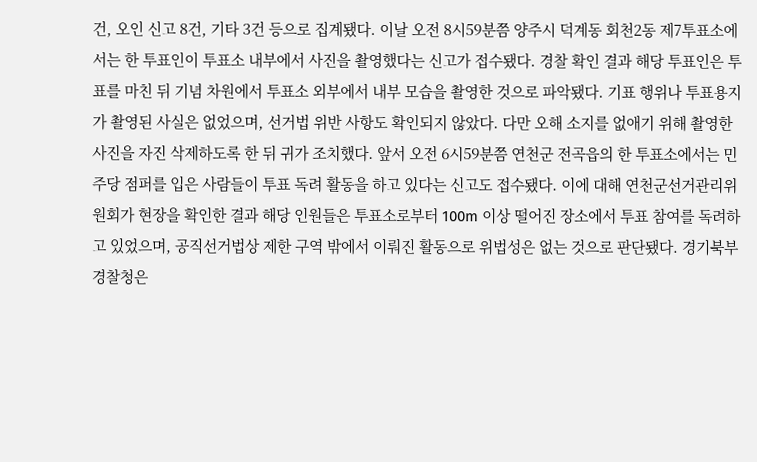건, 오인 신고 8건, 기타 3건 등으로 집계됐다. 이날 오전 8시59분쯤 양주시 덕계동 회천2동 제7투표소에서는 한 투표인이 투표소 내부에서 사진을 촬영했다는 신고가 접수됐다. 경찰 확인 결과 해당 투표인은 투표를 마친 뒤 기념 차원에서 투표소 외부에서 내부 모습을 촬영한 것으로 파악됐다. 기표 행위나 투표용지가 촬영된 사실은 없었으며, 선거법 위반 사항도 확인되지 않았다. 다만 오해 소지를 없애기 위해 촬영한 사진을 자진 삭제하도록 한 뒤 귀가 조치했다. 앞서 오전 6시59분쯤 연천군 전곡읍의 한 투표소에서는 민주당 점퍼를 입은 사람들이 투표 독려 활동을 하고 있다는 신고도 접수됐다. 이에 대해 연천군선거관리위원회가 현장을 확인한 결과 해당 인원들은 투표소로부터 100m 이상 떨어진 장소에서 투표 참여를 독려하고 있었으며, 공직선거법상 제한 구역 밖에서 이뤄진 활동으로 위법성은 없는 것으로 판단됐다. 경기북부경찰청은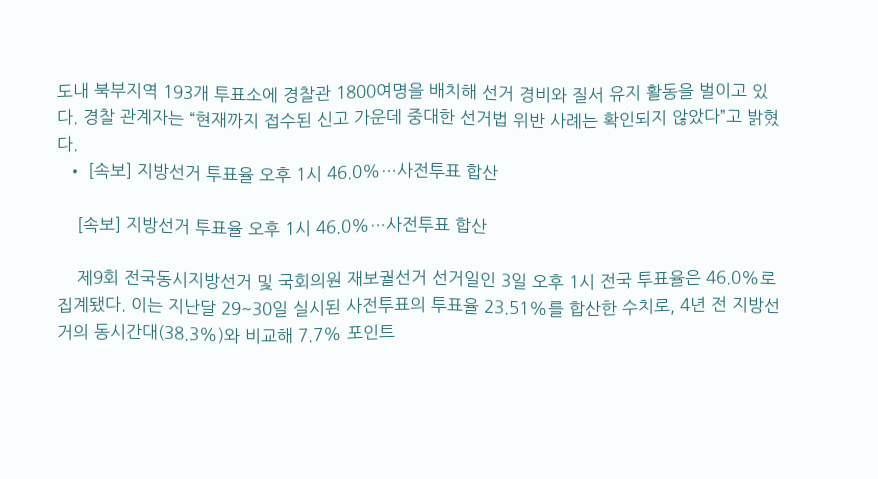도내 북부지역 193개 투표소에 경찰관 1800여명을 배치해 선거 경비와 질서 유지 활동을 벌이고 있다. 경찰 관계자는 “현재까지 접수된 신고 가운데 중대한 선거법 위반 사례는 확인되지 않았다”고 밝혔다.
  • [속보] 지방선거 투표율 오후 1시 46.0%…사전투표 합산

    [속보] 지방선거 투표율 오후 1시 46.0%…사전투표 합산

    제9회 전국동시지방선거 및 국회의원 재보궐선거 선거일인 3일 오후 1시 전국 투표율은 46.0%로 집계됐다. 이는 지난달 29~30일 실시된 사전투표의 투표율 23.51%를 합산한 수치로, 4년 전 지방선거의 동시간대(38.3%)와 비교해 7.7% 포인트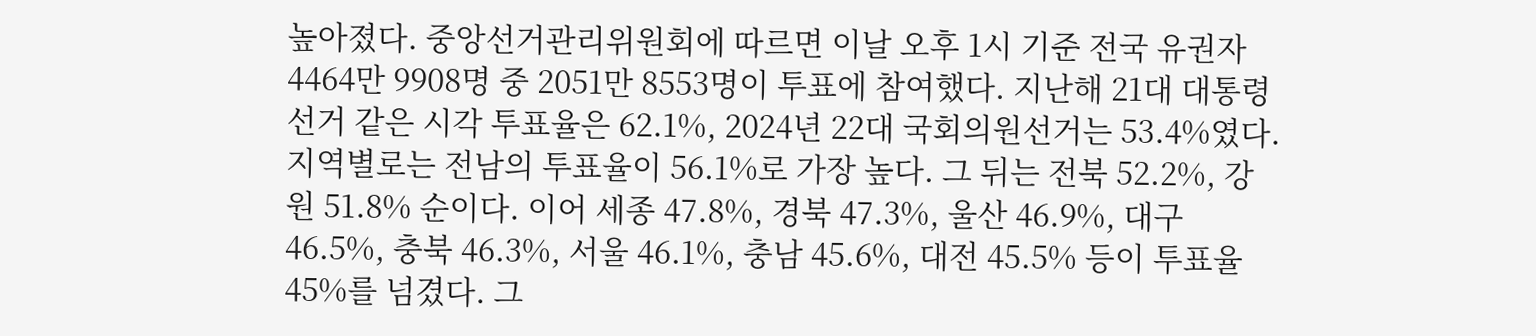높아졌다. 중앙선거관리위원회에 따르면 이날 오후 1시 기준 전국 유권자 4464만 9908명 중 2051만 8553명이 투표에 참여했다. 지난해 21대 대통령선거 같은 시각 투표율은 62.1%, 2024년 22대 국회의원선거는 53.4%였다. 지역별로는 전남의 투표율이 56.1%로 가장 높다. 그 뒤는 전북 52.2%, 강원 51.8% 순이다. 이어 세종 47.8%, 경북 47.3%, 울산 46.9%, 대구 46.5%, 충북 46.3%, 서울 46.1%, 충남 45.6%, 대전 45.5% 등이 투표율 45%를 넘겼다. 그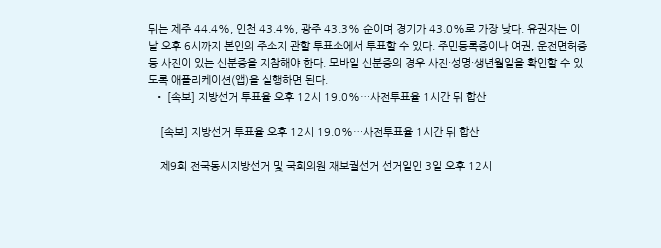뒤는 제주 44.4%, 인천 43.4%, 광주 43.3% 순이며 경기가 43.0%로 가장 낮다. 유권자는 이날 오후 6시까지 본인의 주소지 관할 투표소에서 투표할 수 있다. 주민등록증이나 여권, 운전면허증 등 사진이 있는 신분증을 지참해야 한다. 모바일 신분증의 경우 사진·성명·생년월일을 확인할 수 있도록 애플리케이션(앱)을 실행하면 된다.
  • [속보] 지방선거 투표율 오후 12시 19.0%…사전투표율 1시간 뒤 합산

    [속보] 지방선거 투표율 오후 12시 19.0%…사전투표율 1시간 뒤 합산

    제9회 전국동시지방선거 및 국회의원 재보궐선거 선거일인 3일 오후 12시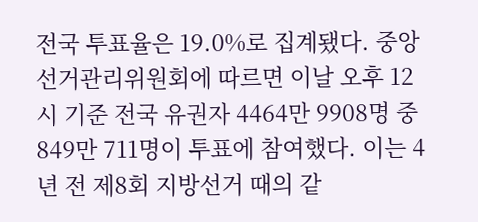전국 투표율은 19.0%로 집계됐다. 중앙선거관리위원회에 따르면 이날 오후 12시 기준 전국 유권자 4464만 9908명 중 849만 711명이 투표에 참여했다. 이는 4년 전 제8회 지방선거 때의 같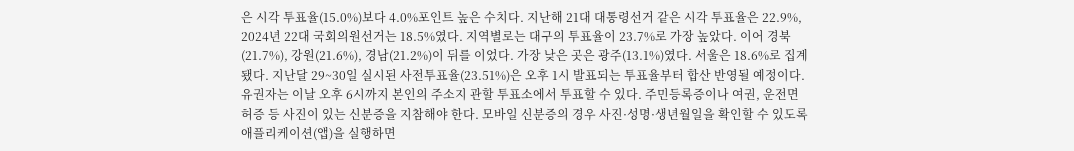은 시각 투표율(15.0%)보다 4.0%포인트 높은 수치다. 지난해 21대 대통령선거 같은 시각 투표율은 22.9%, 2024년 22대 국회의원선거는 18.5%였다. 지역별로는 대구의 투표율이 23.7%로 가장 높았다. 이어 경북(21.7%), 강원(21.6%), 경남(21.2%)이 뒤를 이었다. 가장 낮은 곳은 광주(13.1%)였다. 서울은 18.6%로 집계됐다. 지난달 29~30일 실시된 사전투표율(23.51%)은 오후 1시 발표되는 투표율부터 합산 반영될 예정이다. 유권자는 이날 오후 6시까지 본인의 주소지 관할 투표소에서 투표할 수 있다. 주민등록증이나 여권, 운전면허증 등 사진이 있는 신분증을 지참해야 한다. 모바일 신분증의 경우 사진·성명·생년월일을 확인할 수 있도록 애플리케이션(앱)을 실행하면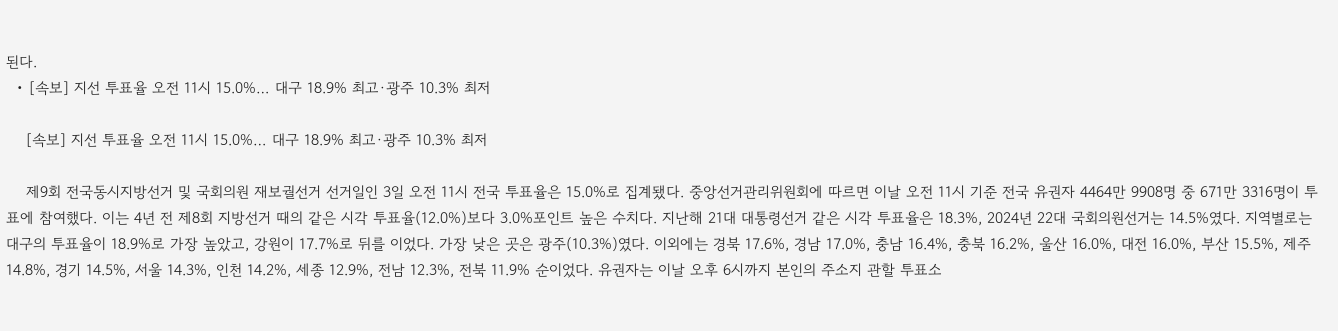된다.
  • [속보] 지선 투표율 오전 11시 15.0%… 대구 18.9% 최고·광주 10.3% 최저

    [속보] 지선 투표율 오전 11시 15.0%… 대구 18.9% 최고·광주 10.3% 최저

    제9회 전국동시지방선거 및 국회의원 재보궐선거 선거일인 3일 오전 11시 전국 투표율은 15.0%로 집계됐다. 중앙선거관리위원회에 따르면 이날 오전 11시 기준 전국 유권자 4464만 9908명 중 671만 3316명이 투표에 참여했다. 이는 4년 전 제8회 지방선거 때의 같은 시각 투표율(12.0%)보다 3.0%포인트 높은 수치다. 지난해 21대 대통령선거 같은 시각 투표율은 18.3%, 2024년 22대 국회의원선거는 14.5%였다. 지역별로는 대구의 투표율이 18.9%로 가장 높았고, 강원이 17.7%로 뒤를 이었다. 가장 낮은 곳은 광주(10.3%)였다. 이외에는 경북 17.6%, 경남 17.0%, 충남 16.4%, 충북 16.2%, 울산 16.0%, 대전 16.0%, 부산 15.5%, 제주 14.8%, 경기 14.5%, 서울 14.3%, 인천 14.2%, 세종 12.9%, 전남 12.3%, 전북 11.9% 순이었다. 유권자는 이날 오후 6시까지 본인의 주소지 관할 투표소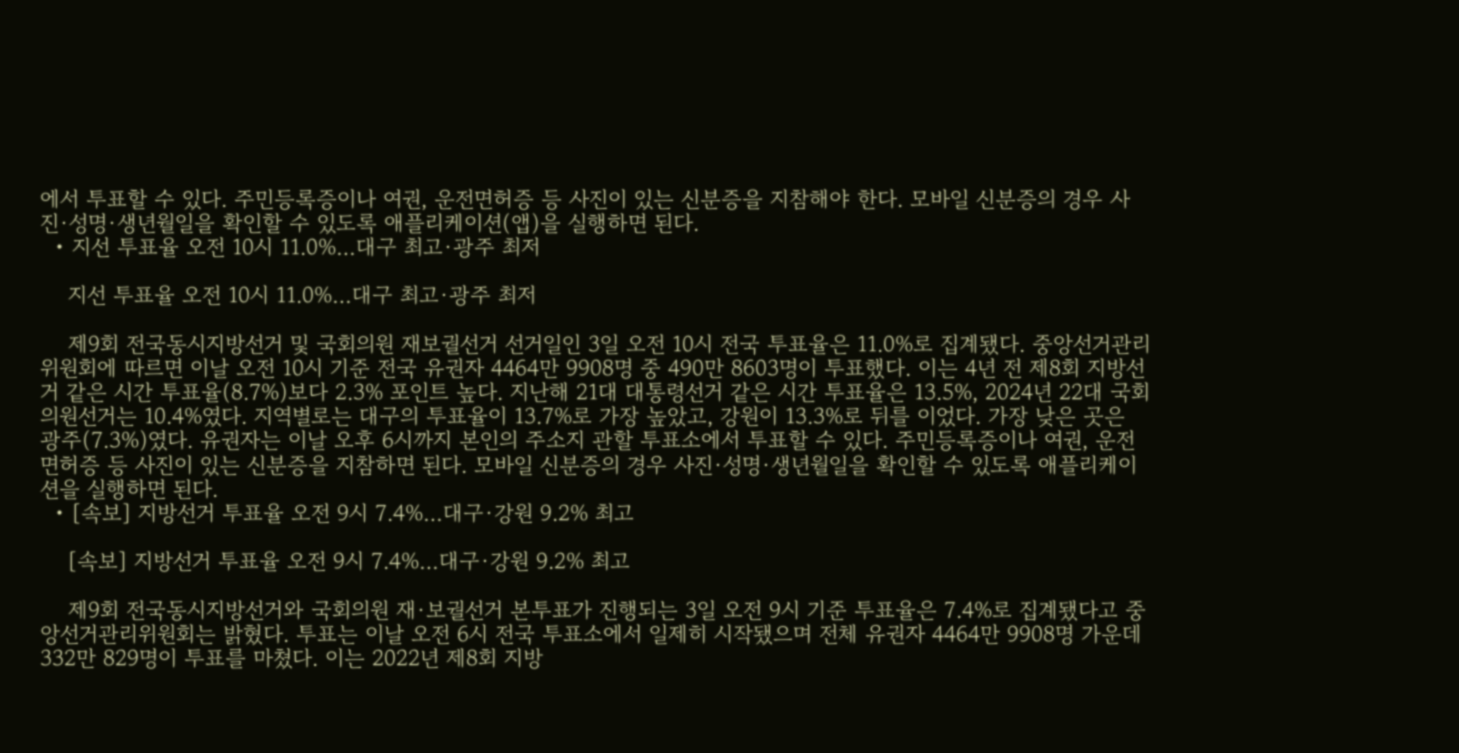에서 투표할 수 있다. 주민등록증이나 여권, 운전면허증 등 사진이 있는 신분증을 지참해야 한다. 모바일 신분증의 경우 사진·성명·생년월일을 확인할 수 있도록 애플리케이션(앱)을 실행하면 된다.
  • 지선 투표율 오전 10시 11.0%…대구 최고·광주 최저

    지선 투표율 오전 10시 11.0%…대구 최고·광주 최저

    제9회 전국동시지방선거 및 국회의원 재보궐선거 선거일인 3일 오전 10시 전국 투표율은 11.0%로 집계됐다. 중앙선거관리위원회에 따르면 이날 오전 10시 기준 전국 유권자 4464만 9908명 중 490만 8603명이 투표했다. 이는 4년 전 제8회 지방선거 같은 시간 투표율(8.7%)보다 2.3% 포인트 높다. 지난해 21대 대통령선거 같은 시간 투표율은 13.5%, 2024년 22대 국회의원선거는 10.4%였다. 지역별로는 대구의 투표율이 13.7%로 가장 높았고, 강원이 13.3%로 뒤를 이었다. 가장 낮은 곳은 광주(7.3%)였다. 유권자는 이날 오후 6시까지 본인의 주소지 관할 투표소에서 투표할 수 있다. 주민등록증이나 여권, 운전면허증 등 사진이 있는 신분증을 지참하면 된다. 모바일 신분증의 경우 사진·성명·생년월일을 확인할 수 있도록 애플리케이션을 실행하면 된다.
  • [속보] 지방선거 투표율 오전 9시 7.4%…대구·강원 9.2% 최고

    [속보] 지방선거 투표율 오전 9시 7.4%…대구·강원 9.2% 최고

    제9회 전국동시지방선거와 국회의원 재·보궐선거 본투표가 진행되는 3일 오전 9시 기준 투표율은 7.4%로 집계됐다고 중앙선거관리위원회는 밝혔다. 투표는 이날 오전 6시 전국 투표소에서 일제히 시작됐으며 전체 유권자 4464만 9908명 가운데 332만 829명이 투표를 마쳤다. 이는 2022년 제8회 지방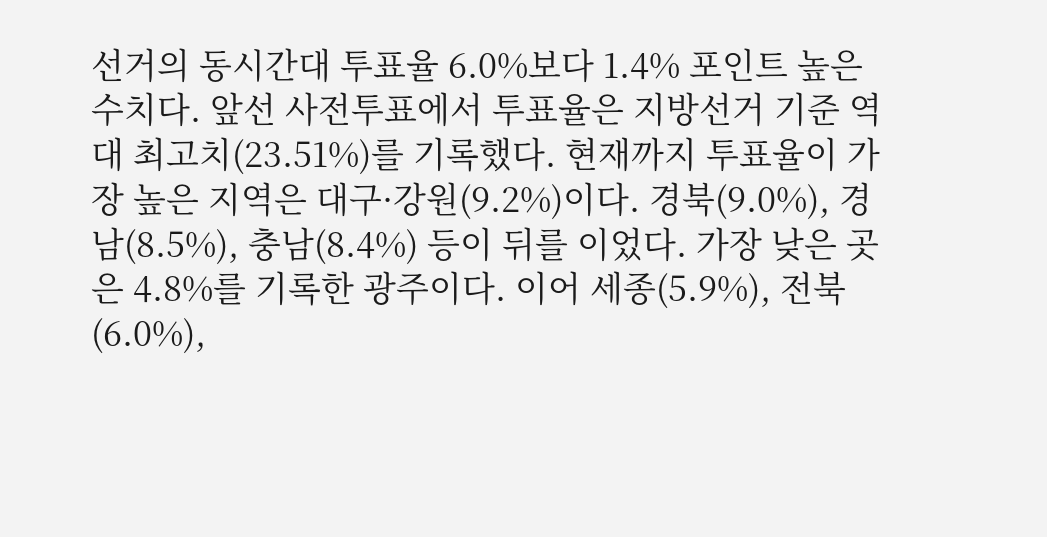선거의 동시간대 투표율 6.0%보다 1.4% 포인트 높은 수치다. 앞선 사전투표에서 투표율은 지방선거 기준 역대 최고치(23.51%)를 기록했다. 현재까지 투표율이 가장 높은 지역은 대구·강원(9.2%)이다. 경북(9.0%), 경남(8.5%), 충남(8.4%) 등이 뒤를 이었다. 가장 낮은 곳은 4.8%를 기록한 광주이다. 이어 세종(5.9%), 전북(6.0%),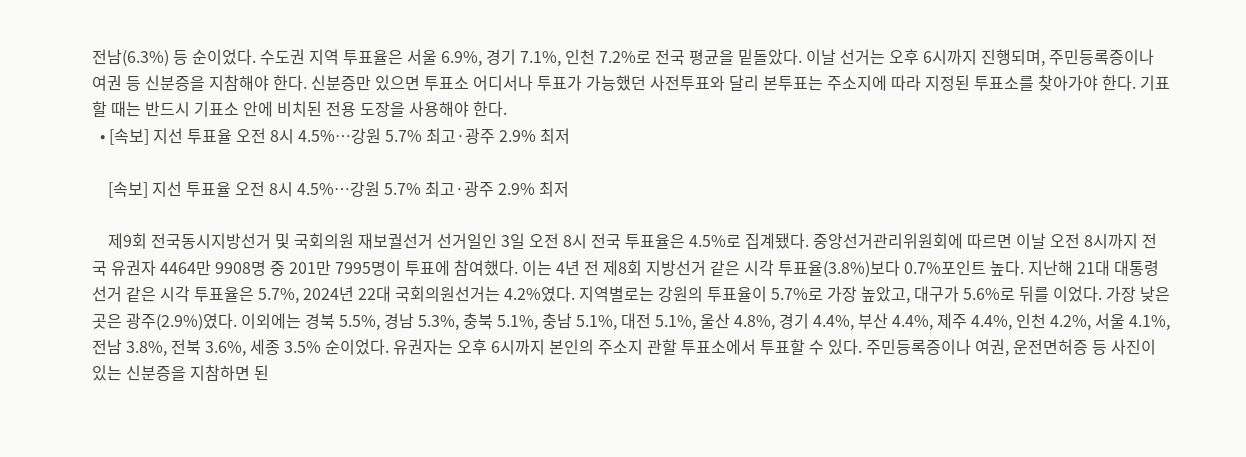전남(6.3%) 등 순이었다. 수도권 지역 투표율은 서울 6.9%, 경기 7.1%, 인천 7.2%로 전국 평균을 밑돌았다. 이날 선거는 오후 6시까지 진행되며, 주민등록증이나 여권 등 신분증을 지참해야 한다. 신분증만 있으면 투표소 어디서나 투표가 가능했던 사전투표와 달리 본투표는 주소지에 따라 지정된 투표소를 찾아가야 한다. 기표할 때는 반드시 기표소 안에 비치된 전용 도장을 사용해야 한다.
  • [속보] 지선 투표율 오전 8시 4.5%…강원 5.7% 최고·광주 2.9% 최저

    [속보] 지선 투표율 오전 8시 4.5%…강원 5.7% 최고·광주 2.9% 최저

    제9회 전국동시지방선거 및 국회의원 재보궐선거 선거일인 3일 오전 8시 전국 투표율은 4.5%로 집계됐다. 중앙선거관리위원회에 따르면 이날 오전 8시까지 전국 유권자 4464만 9908명 중 201만 7995명이 투표에 참여했다. 이는 4년 전 제8회 지방선거 같은 시각 투표율(3.8%)보다 0.7%포인트 높다. 지난해 21대 대통령선거 같은 시각 투표율은 5.7%, 2024년 22대 국회의원선거는 4.2%였다. 지역별로는 강원의 투표율이 5.7%로 가장 높았고, 대구가 5.6%로 뒤를 이었다. 가장 낮은 곳은 광주(2.9%)였다. 이외에는 경북 5.5%, 경남 5.3%, 충북 5.1%, 충남 5.1%, 대전 5.1%, 울산 4.8%, 경기 4.4%, 부산 4.4%, 제주 4.4%, 인천 4.2%, 서울 4.1%, 전남 3.8%, 전북 3.6%, 세종 3.5% 순이었다. 유권자는 오후 6시까지 본인의 주소지 관할 투표소에서 투표할 수 있다. 주민등록증이나 여권, 운전면허증 등 사진이 있는 신분증을 지참하면 된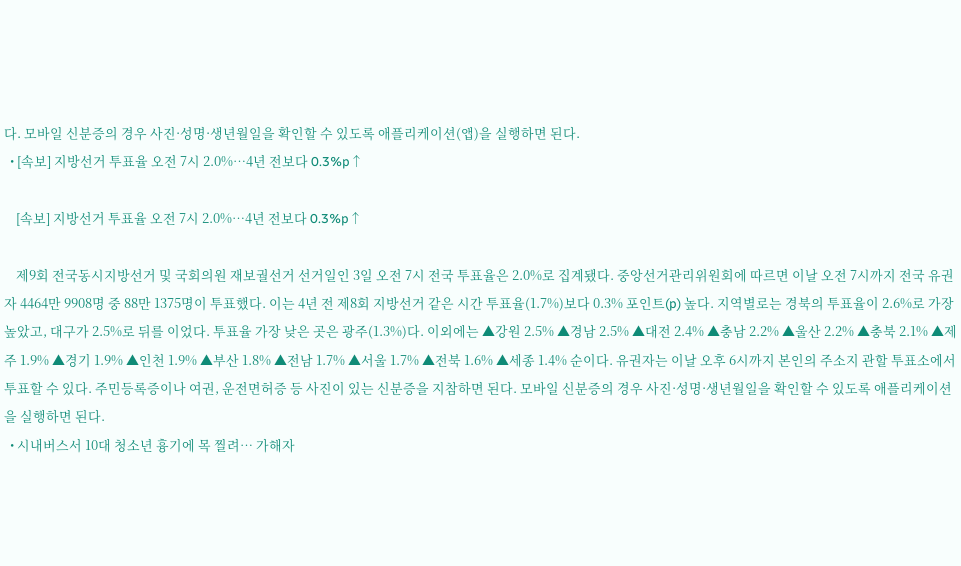다. 모바일 신분증의 경우 사진·성명·생년월일을 확인할 수 있도록 애플리케이션(앱)을 실행하면 된다.
  • [속보] 지방선거 투표율 오전 7시 2.0%…4년 전보다 0.3%p↑

    [속보] 지방선거 투표율 오전 7시 2.0%…4년 전보다 0.3%p↑

    제9회 전국동시지방선거 및 국회의원 재보궐선거 선거일인 3일 오전 7시 전국 투표율은 2.0%로 집계됐다. 중앙선거관리위원회에 따르면 이날 오전 7시까지 전국 유권자 4464만 9908명 중 88만 1375명이 투표했다. 이는 4년 전 제8회 지방선거 같은 시간 투표율(1.7%)보다 0.3% 포인트(p) 높다. 지역별로는 경북의 투표율이 2.6%로 가장 높았고, 대구가 2.5%로 뒤를 이었다. 투표율 가장 낮은 곳은 광주(1.3%)다. 이외에는 ▲강원 2.5% ▲경남 2.5% ▲대전 2.4% ▲충남 2.2% ▲울산 2.2% ▲충북 2.1% ▲제주 1.9% ▲경기 1.9% ▲인천 1.9% ▲부산 1.8% ▲전남 1.7% ▲서울 1.7% ▲전북 1.6% ▲세종 1.4% 순이다. 유권자는 이날 오후 6시까지 본인의 주소지 관할 투표소에서 투표할 수 있다. 주민등록증이나 여권, 운전면허증 등 사진이 있는 신분증을 지참하면 된다. 모바일 신분증의 경우 사진·성명·생년월일을 확인할 수 있도록 애플리케이션을 실행하면 된다.
  • 시내버스서 10대 청소년 흉기에 목 찔려… 가해자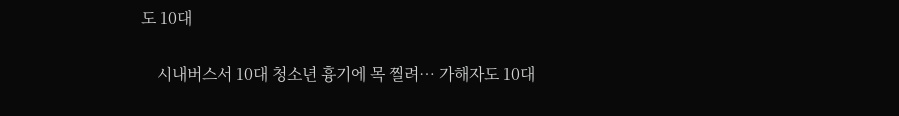도 10대

    시내버스서 10대 청소년 흉기에 목 찔려… 가해자도 10대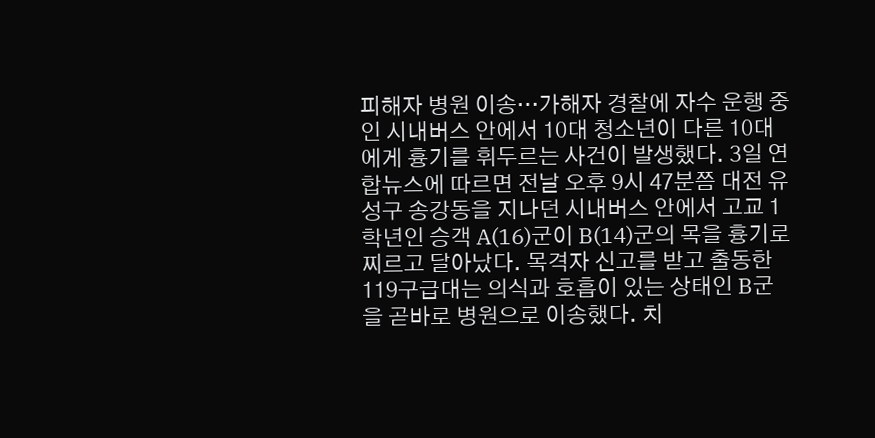피해자 병원 이송…가해자 경찰에 자수 운행 중인 시내버스 안에서 10대 청소년이 다른 10대에게 흉기를 휘두르는 사건이 발생했다. 3일 연합뉴스에 따르면 전날 오후 9시 47분쯤 대전 유성구 송강동을 지나던 시내버스 안에서 고교 1학년인 승객 A(16)군이 B(14)군의 목을 흉기로 찌르고 달아났다. 목격자 신고를 받고 출동한 119구급대는 의식과 호흡이 있는 상태인 B군을 곧바로 병원으로 이송했다. 치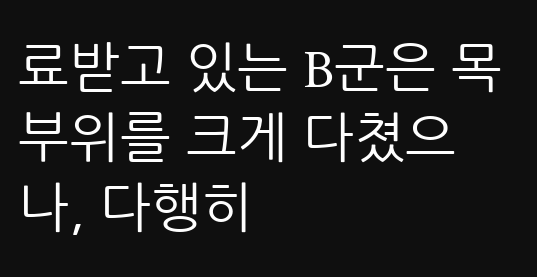료받고 있는 B군은 목 부위를 크게 다쳤으나, 다행히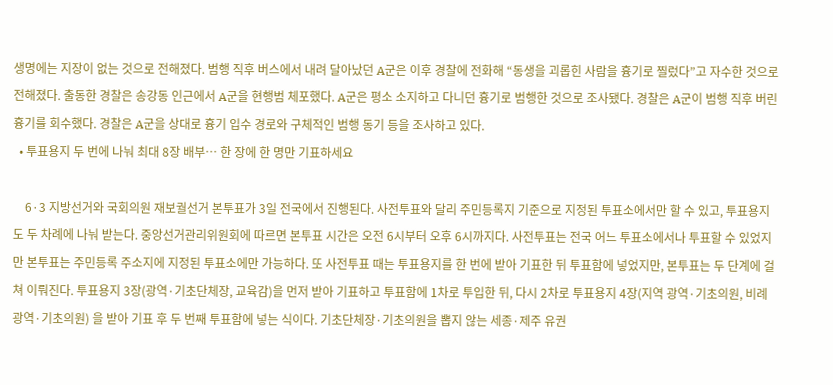생명에는 지장이 없는 것으로 전해졌다. 범행 직후 버스에서 내려 달아났던 A군은 이후 경찰에 전화해 “동생을 괴롭힌 사람을 흉기로 찔렀다”고 자수한 것으로 전해졌다. 출동한 경찰은 송강동 인근에서 A군을 현행범 체포했다. A군은 평소 소지하고 다니던 흉기로 범행한 것으로 조사됐다. 경찰은 A군이 범행 직후 버린 흉기를 회수했다. 경찰은 A군을 상대로 흉기 입수 경로와 구체적인 범행 동기 등을 조사하고 있다.
  • 투표용지 두 번에 나눠 최대 8장 배부… 한 장에 한 명만 기표하세요

    6·3 지방선거와 국회의원 재보궐선거 본투표가 3일 전국에서 진행된다. 사전투표와 달리 주민등록지 기준으로 지정된 투표소에서만 할 수 있고, 투표용지도 두 차례에 나눠 받는다. 중앙선거관리위원회에 따르면 본투표 시간은 오전 6시부터 오후 6시까지다. 사전투표는 전국 어느 투표소에서나 투표할 수 있었지만 본투표는 주민등록 주소지에 지정된 투표소에만 가능하다. 또 사전투표 때는 투표용지를 한 번에 받아 기표한 뒤 투표함에 넣었지만, 본투표는 두 단계에 걸쳐 이뤄진다. 투표용지 3장(광역·기초단체장, 교육감)을 먼저 받아 기표하고 투표함에 1차로 투입한 뒤, 다시 2차로 투표용지 4장(지역 광역·기초의원, 비례 광역·기초의원) 을 받아 기표 후 두 번째 투표함에 넣는 식이다. 기초단체장·기초의원을 뽑지 않는 세종·제주 유권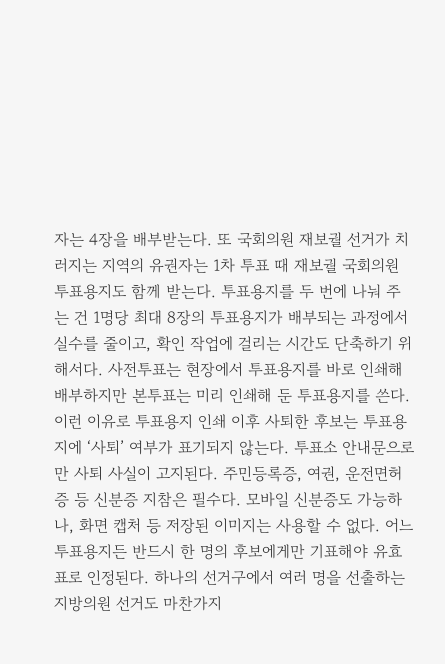자는 4장을 배부받는다. 또 국회의원 재보궐 선거가 치러지는 지역의 유권자는 1차 투표 때 재보궐 국회의원 투표용지도 함께 받는다. 투표용지를 두 번에 나눠 주는 건 1명당 최대 8장의 투표용지가 배부되는 과정에서 실수를 줄이고, 확인 작업에 걸리는 시간도 단축하기 위해서다. 사전투표는 현장에서 투표용지를 바로 인쇄해 배부하지만 본투표는 미리 인쇄해 둔 투표용지를 쓴다. 이런 이유로 투표용지 인쇄 이후 사퇴한 후보는 투표용지에 ‘사퇴’ 여부가 표기되지 않는다. 투표소 안내문으로만 사퇴 사실이 고지된다. 주민등록증, 여권, 운전면허증 등 신분증 지참은 필수다. 모바일 신분증도 가능하나, 화면 캡처 등 저장된 이미지는 사용할 수 없다. 어느 투표용지든 반드시 한 명의 후보에게만 기표해야 유효표로 인정된다. 하나의 선거구에서 여러 명을 선출하는 지방의원 선거도 마찬가지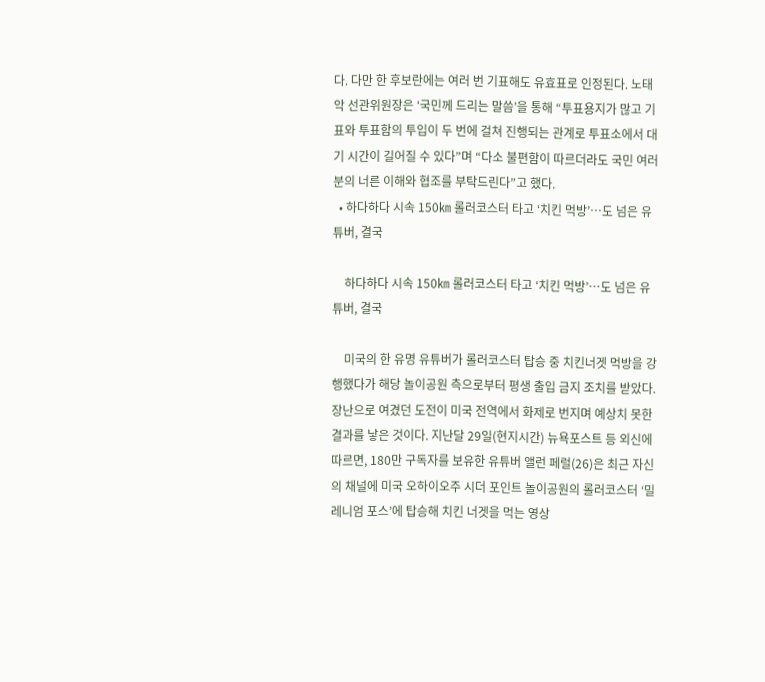다. 다만 한 후보란에는 여러 번 기표해도 유효표로 인정된다. 노태악 선관위원장은 ‘국민께 드리는 말씀’을 통해 “투표용지가 많고 기표와 투표함의 투입이 두 번에 걸쳐 진행되는 관계로 투표소에서 대기 시간이 길어질 수 있다”며 “다소 불편함이 따르더라도 국민 여러분의 너른 이해와 협조를 부탁드린다”고 했다.
  • 하다하다 시속 150㎞ 롤러코스터 타고 ‘치킨 먹방’…도 넘은 유튜버, 결국

    하다하다 시속 150㎞ 롤러코스터 타고 ‘치킨 먹방’…도 넘은 유튜버, 결국

    미국의 한 유명 유튜버가 롤러코스터 탑승 중 치킨너겟 먹방을 강행했다가 해당 놀이공원 측으로부터 평생 출입 금지 조치를 받았다. 장난으로 여겼던 도전이 미국 전역에서 화제로 번지며 예상치 못한 결과를 낳은 것이다. 지난달 29일(현지시간) 뉴욕포스트 등 외신에 따르면, 180만 구독자를 보유한 유튜버 앨런 페럴(26)은 최근 자신의 채널에 미국 오하이오주 시더 포인트 놀이공원의 롤러코스터 ‘밀레니엄 포스’에 탑승해 치킨 너겟을 먹는 영상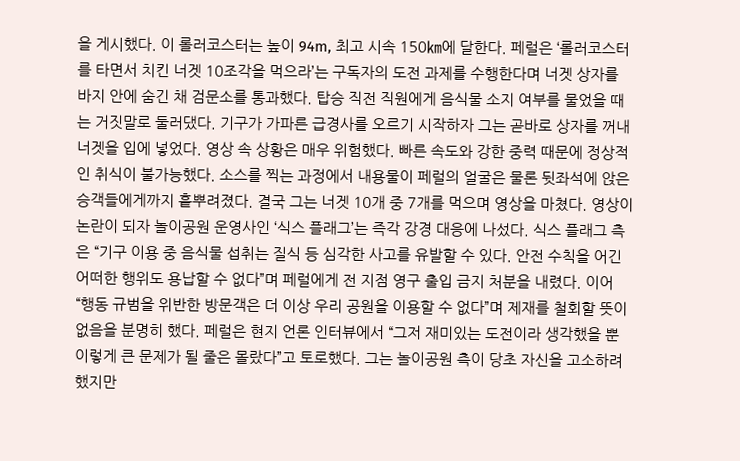을 게시했다. 이 롤러코스터는 높이 94m, 최고 시속 150㎞에 달한다. 페럴은 ‘롤러코스터를 타면서 치킨 너겟 10조각을 먹으라’는 구독자의 도전 과제를 수행한다며 너겟 상자를 바지 안에 숨긴 채 검문소를 통과했다. 탑승 직전 직원에게 음식물 소지 여부를 물었을 때는 거짓말로 둘러댔다. 기구가 가파른 급경사를 오르기 시작하자 그는 곧바로 상자를 꺼내 너겟을 입에 넣었다. 영상 속 상황은 매우 위험했다. 빠른 속도와 강한 중력 때문에 정상적인 취식이 불가능했다. 소스를 찍는 과정에서 내용물이 페럴의 얼굴은 물론 뒷좌석에 앉은 승객들에게까지 흩뿌려졌다. 결국 그는 너겟 10개 중 7개를 먹으며 영상을 마쳤다. 영상이 논란이 되자 놀이공원 운영사인 ‘식스 플래그’는 즉각 강경 대응에 나섰다. 식스 플래그 측은 “기구 이용 중 음식물 섭취는 질식 등 심각한 사고를 유발할 수 있다. 안전 수칙을 어긴 어떠한 행위도 용납할 수 없다”며 페럴에게 전 지점 영구 출입 금지 처분을 내렸다. 이어 “행동 규범을 위반한 방문객은 더 이상 우리 공원을 이용할 수 없다”며 제재를 철회할 뜻이 없음을 분명히 했다. 페럴은 현지 언론 인터뷰에서 “그저 재미있는 도전이라 생각했을 뿐 이렇게 큰 문제가 될 줄은 몰랐다”고 토로했다. 그는 놀이공원 측이 당초 자신을 고소하려 했지만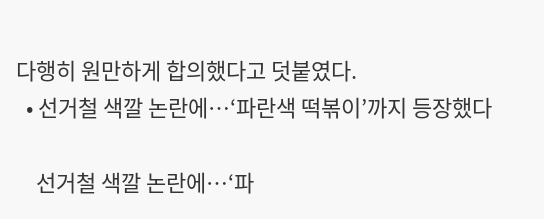다행히 원만하게 합의했다고 덧붙였다.
  • 선거철 색깔 논란에…‘파란색 떡볶이’까지 등장했다

    선거철 색깔 논란에…‘파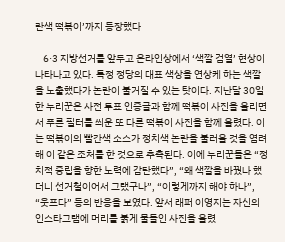란색 떡볶이’까지 등장했다

    6·3 지방선거를 앞두고 온라인상에서 ‘색깔 검열’ 현상이 나타나고 있다. 특정 정당의 대표 색상을 연상케 하는 색깔을 노출했다가 논란이 불거질 수 있는 탓이다. 지난달 30일 한 누리꾼은 사전 투표 인증글과 함께 떡볶이 사진을 올리면서 푸른 필터를 씌운 또 다른 떡볶이 사진을 함께 올렸다. 이는 떡볶이의 빨간색 소스가 정치색 논란을 불러올 것을 염려해 이 같은 조처를 한 것으로 추측된다. 이에 누리꾼들은 “정치적 중립을 향한 노력에 감탄했다”, “왜 색깔을 바꿨나 했더니 선거철이어서 그랬구나”, “이렇게까지 해야 하나”, “웃프다” 등의 반응을 보였다. 앞서 래퍼 이영지는 자신의 인스타그램에 머리를 붉게 물들인 사진을 올렸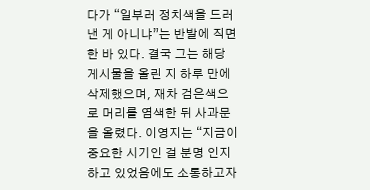다가 “일부러 정치색을 드러낸 게 아니냐”는 반발에 직면한 바 있다. 결국 그는 해당 게시물을 올린 지 하루 만에 삭제했으며, 재차 검은색으로 머리를 염색한 뒤 사과문을 올렸다. 이영지는 “지금이 중요한 시기인 걸 분명 인지하고 있었음에도 소통하고자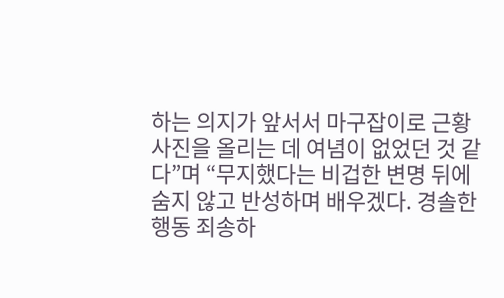하는 의지가 앞서서 마구잡이로 근황 사진을 올리는 데 여념이 없었던 것 같다”며 “무지했다는 비겁한 변명 뒤에 숨지 않고 반성하며 배우겠다. 경솔한 행동 죄송하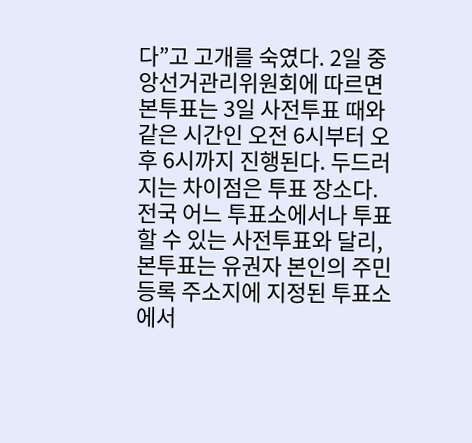다”고 고개를 숙였다. 2일 중앙선거관리위원회에 따르면 본투표는 3일 사전투표 때와 같은 시간인 오전 6시부터 오후 6시까지 진행된다. 두드러지는 차이점은 투표 장소다. 전국 어느 투표소에서나 투표할 수 있는 사전투표와 달리, 본투표는 유권자 본인의 주민등록 주소지에 지정된 투표소에서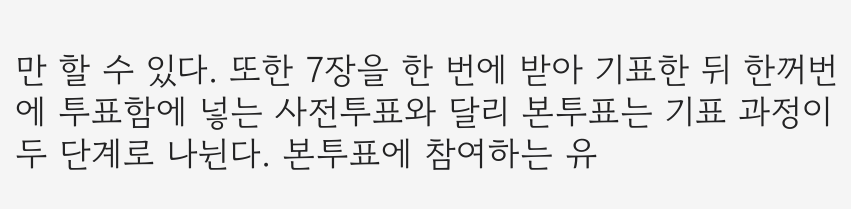만 할 수 있다. 또한 7장을 한 번에 받아 기표한 뒤 한꺼번에 투표함에 넣는 사전투표와 달리 본투표는 기표 과정이 두 단계로 나뉜다. 본투표에 참여하는 유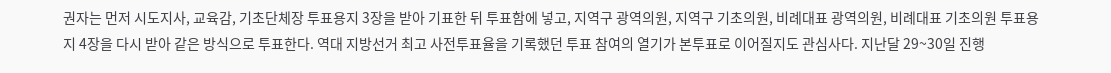권자는 먼저 시도지사, 교육감, 기초단체장 투표용지 3장을 받아 기표한 뒤 투표함에 넣고, 지역구 광역의원, 지역구 기초의원, 비례대표 광역의원, 비례대표 기초의원 투표용지 4장을 다시 받아 같은 방식으로 투표한다. 역대 지방선거 최고 사전투표율을 기록했던 투표 참여의 열기가 본투표로 이어질지도 관심사다. 지난달 29~30일 진행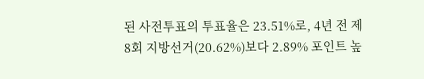된 사전투표의 투표율은 23.51%로, 4년 전 제8회 지방선거(20.62%)보다 2.89% 포인트 높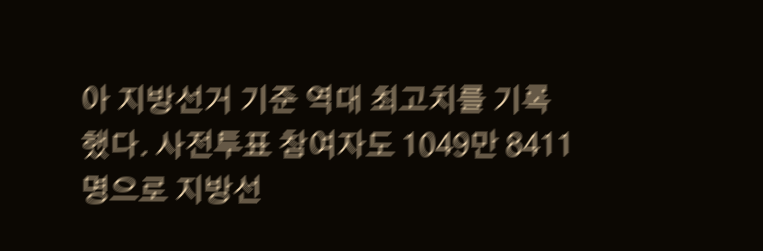아 지방선거 기준 역대 최고치를 기록했다. 사전투표 참여자도 1049만 8411명으로 지방선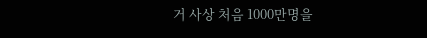거 사상 처음 1000만명을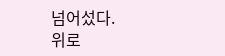넘어섰다.
위로